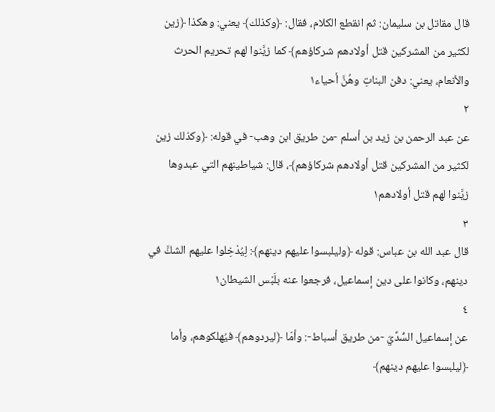قال مقاتل بن سليمان: ثم انقطع الكلام، فقال: ﴿وكذلك﴾ يعني: وهكذا ﴿زين لكثير من المشركين قتل أولادهم شركاؤهم﴾ كما زيَّنوا لهم تحريم الحرث والأنعام، يعني: دفن البناتِ وهُنَّ أحياء١
٢
عن عبد الرحمن بن زيد بن أسلم -من طريق ابن وهب- في قوله: ﴿وكذلك زين لكثير من المشركين قتل أولادهم شركاؤهم﴾، قال: شياطينهم التي عبدوها زيَّنوا لهم قتل أولادهم١
٣
قال عبد الله بن عباس: قوله ﴿وليلبسوا عليهم دينهم﴾: لِيُدْخِلوا عليهم الشكَّ في دينهم، وكانوا على دين إسماعيل، فرجعوا عنه بلَبْس الشيطان١
٤
عن إسماعيل السُّدِّيّ -من طريق أسباط-: وأمّا ﴿ليردوهم﴾ فيُهلكوهم، وأما ﴿ليلبسوا عليهم دينهم﴾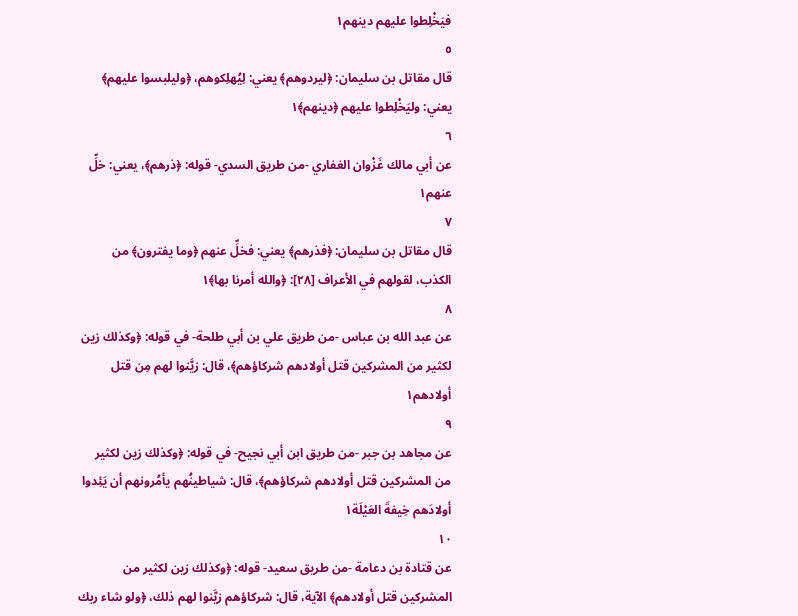فيَخْلِطوا عليهم دينهم١
٥
قال مقاتل بن سليمان: ﴿ليردوهم﴾ يعني: لِيُهلِكوهم، ﴿وليلبسوا عليهم﴾ يعني: وليَخْلِطوا عليهم ﴿دينهم﴾١
٦
عن أبي مالك غَزْوان الغفاري -من طريق السدي- قوله: ﴿ذرهم﴾، يعني: خلِّ عنهم١
٧
قال مقاتل بن سليمان: ﴿فذرهم﴾ يعني: فخلِّ عنهم ﴿وما يفترون﴾ من الكذب، لقولهم في الأعراف [٢٨]: ﴿والله أمرنا بها﴾١
٨
عن عبد الله بن عباس -من طريق علي بن أبي طلحة- في قوله: ﴿وكذلك زين لكثير من المشركين قتل أولادهم شركاؤهم﴾، قال: زيَّنوا لهم مِن قتل أولادهم١
٩
عن مجاهد بن جبر -من طريق ابن أبي نجيح- في قوله: ﴿وكذلك زين لكثير من المشركين قتل أولادهم شركاؤهم﴾، قال: شياطينُهم يأمُرونهم أن يَئِدوا أولادَهم خِيفةَ العَيْلَة١
١٠
عن قتادة بن دعامة -من طريق سعيد- قوله: ﴿وكذلك زين لكثير من المشركين قتل أولادهم﴾ الآية، قال: شركاؤهم زيَّنوا لهم ذلك، ﴿ولو شاء ربك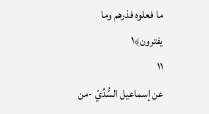ما فعلوه فذرهم وما يفترون﴾١
١١
عن إسماعيل السُّدِّيّ -من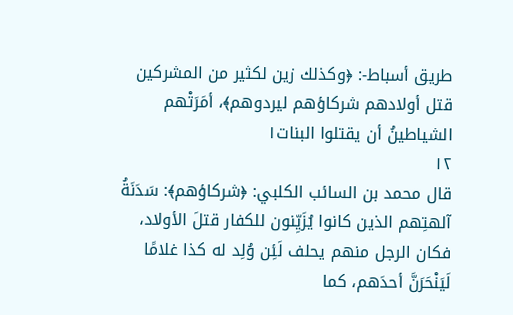طريق أسباط-: ﴿وكذلك زين لكثير من المشركين قتل أولادهم شركاؤهم ليردوهم﴾، أمَرَتْهم الشياطينُ أن يقتلوا البنات١
١٢
قال محمد بن السائب الكلبي: ﴿شركاؤهم﴾: سَدَنَةُ آلهتِهم الذين كانوا يُزَيِّنون للكفار قتلَ الأولاد، فكان الرجل منهم يحلف لَئِن وُلِد له كذا غلامًا لَيَنْحَرَنَّ أحدَهم، كما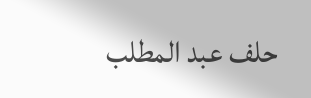حلف عبد المطلب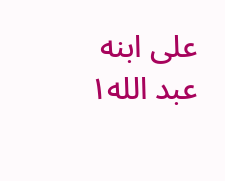على ابنه عبد الله١